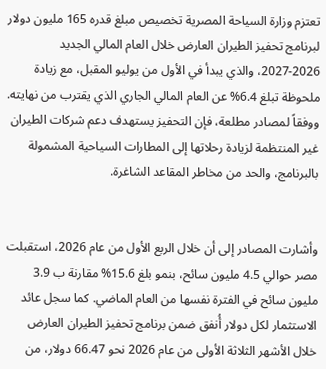تعتزم وزارة السياحة المصرية تخصيص مبلغ قدره 165 مليون دولار لبرنامج تحفيز الطيران العارض خلال العام المالي الجديد 2026-2027، والذي يبدأ في الأول من يوليو المقبل، مع زيادة ملحوظة تبلغ 6.4% عن العام المالي الجاري الذي يقترب من نهايته. ووفقاً لمصادر مطلعة، فإن التحفيز يستهدف دعم شركات الطيران غير المنتظمة لزيادة رحلاتها إلى المطارات السياحية المشمولة بالبرنامج، والحد من مخاطر المقاعد الشاغرة.


وأشارت المصادر إلى أن خلال الربع الأول من عام 2026، استقبلت مصر حوالي 4.5 مليون سائح، بنمو بلغ 15.6% مقارنة ب 3.9 مليون سائح في الفترة نفسها من العام الماضي. كما سجل عائد الاستثمار لكل دولار أُنفق ضمن برنامج تحفيز الطيران العارض خلال الأشهر الثلاثة الأولى من عام 2026 نحو 66.47 دولار، من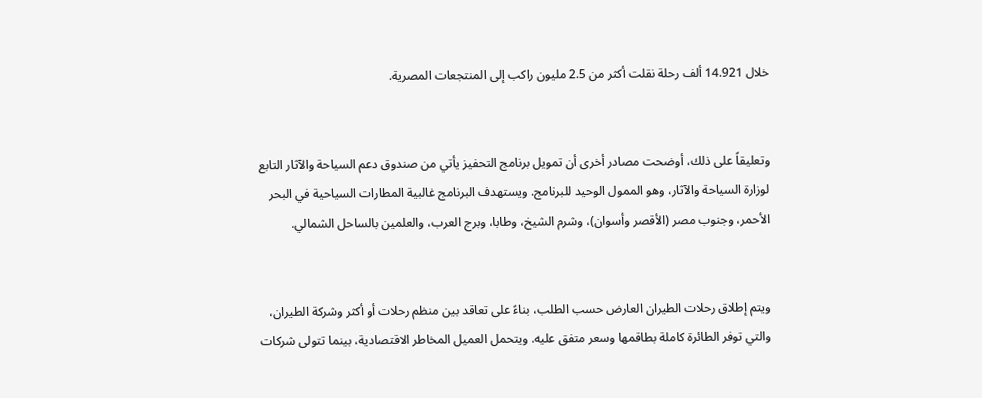خلال 14.921 ألف رحلة نقلت أكثر من 2.5 مليون راكب إلى المنتجعات المصرية.


وتعليقاً على ذلك، أوضحت مصادر أخرى أن تمويل برنامج التحفيز يأتي من صندوق دعم السياحة والآثار التابع لوزارة السياحة والآثار، وهو الممول الوحيد للبرنامج. ويستهدف البرنامج غالبية المطارات السياحية في البحر الأحمر، وجنوب مصر (الأقصر وأسوان)، وشرم الشيخ، وطابا، وبرج العرب، والعلمين بالساحل الشمالي.


ويتم إطلاق رحلات الطيران العارض حسب الطلب، بناءً على تعاقد بين منظم رحلات أو أكثر وشركة الطيران، والتي توفر الطائرة كاملة بطاقمها وسعر متفق عليه. ويتحمل العميل المخاطر الاقتصادية، بينما تتولى شركات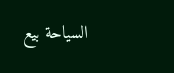السياحة بيع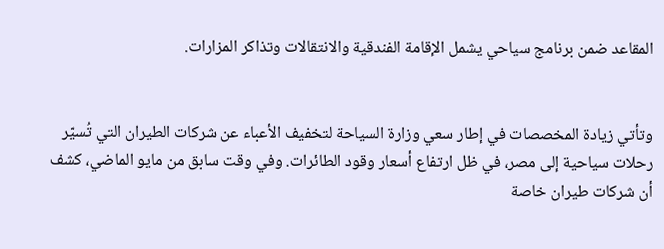المقاعد ضمن برنامج سياحي يشمل الإقامة الفندقية والانتقالات وتذاكر المزارات.


وتأتي زيادة المخصصات في إطار سعي وزارة السياحة لتخفيف الأعباء عن شركات الطيران التي تُسيّر رحلات سياحية إلى مصر، في ظل ارتفاع أسعار وقود الطائرات. وفي وقت سابق من مايو الماضي، كشف أن شركات طيران خاصة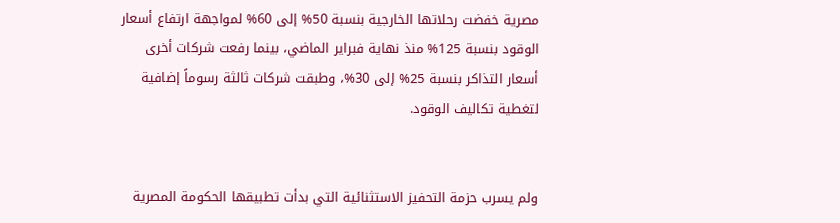مصرية خفضت رحلاتها الخارجية بنسبة 50% إلى 60% لمواجهة ارتفاع أسعار الوقود بنسبة 125% منذ نهاية فبراير الماضي، بينما رفعت شركات أخرى أسعار التذاكر بنسبة 25% إلى 30%، وطبقت شركات ثالثة رسوماً إضافية لتغطية تكاليف الوقود.


ولم يسرب حزمة التحفيز الاستثنائية التي بدأت تطبيقها الحكومة المصرية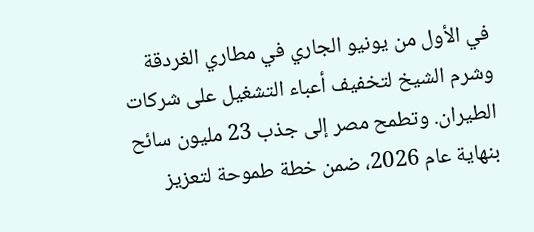في الأول من يونيو الجاري في مطاري الغردقة وشرم الشيخ لتخفيف أعباء التشغيل على شركات الطيران. وتطمح مصر إلى جذب 23 مليون سائح بنهاية عام 2026، ضمن خطة طموحة لتعزيز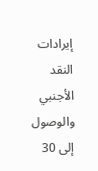إيرادات النقد الأجنبي والوصول إلى 30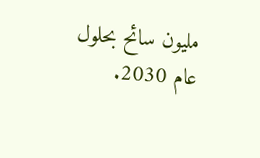مليون سائح بحلول عام 2030.